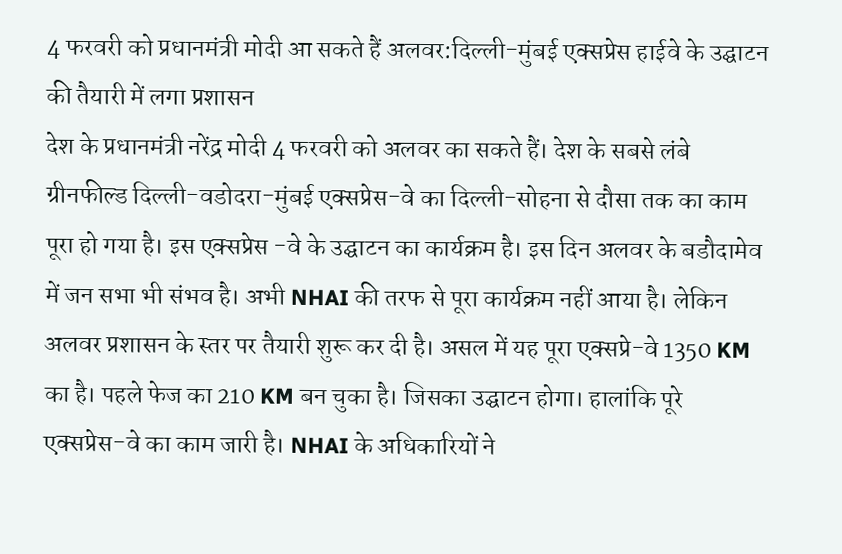4 फरवरी को प्रधानमंत्री मोदी आ सकते हैं अलवर:दिल्ली-मुंबई एक्सप्रेस हाईवे के उद्घाटन की तैयारी में लगा प्रशासन
देश के प्रधानमंत्री नरेंद्र मोदी 4 फरवरी को अलवर का सकते हैं। देश के सबसे लंबे ग्रीनफील्ड दिल्ली-वडोदरा-मुंबई एक्सप्रेस-वे का दिल्ली-सोहना से दौसा तक का काम पूरा हो गया है। इस एक्सप्रेस -वे के उद्घाटन का कार्यक्रम है। इस दिन अलवर के बडौदामेव में जन सभा भी संभव है। अभी NHAI की तरफ से पूरा कार्यक्रम नहीं आया है। लेकिन अलवर प्रशासन के स्तर पर तैयारी शुरू कर दी है। असल में यह पूरा एक्सप्रे-वे 1350 KM का है। पहले फेज का 210 KM बन चुका है। जिसका उद्घाटन होगा। हालांकि पूरे एक्सप्रेस-वे का काम जारी है। NHAI के अधिकारियों ने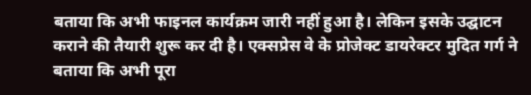बताया कि अभी फाइनल कार्यक्रम जारी नहीं हुआ है। लेकिन इसके उद्घाटन कराने की तैयारी शुरू कर दी है। एक्सप्रेस वे के प्रोजेक्ट डायरेक्टर मुदित गर्ग ने बताया कि अभी पूरा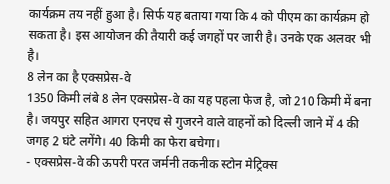कार्यक्रम तय नहीं हुआ है। सिर्फ यह बताया गया कि 4 को पीएम का कार्यक्रम हो सकता है। इस आयोजन की तैयारी कई जगहों पर जारी है। उनके एक अलवर भी है।
8 लेन का है एक्सप्रेस-वे
1350 किमी लंबे 8 लेन एक्सप्रेस-वे का यह पहला फेज है, जो 210 किमी में बना है। जयपुर सहित आगरा एनएच से गुजरने वाले वाहनों को दिल्ली जाने में 4 की जगह 2 घंटे लगेंगे। 40 किमी का फेरा बचेगा।
- एक्सप्रेस-वे की ऊपरी परत जर्मनी तकनीक स्टोन मेट्रिक्स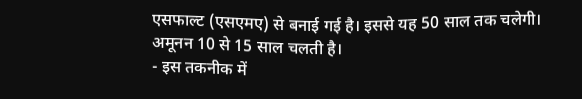एसफाल्ट (एसएमए) से बनाई गई है। इससे यह 50 साल तक चलेगी। अमूनन 10 से 15 साल चलती है।
- इस तकनीक में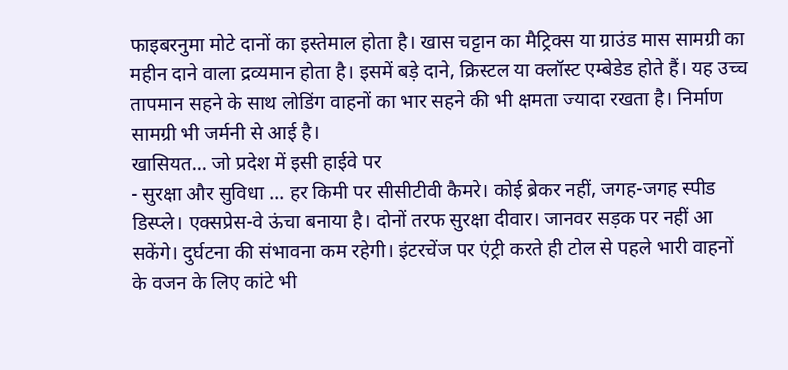फाइबरनुमा मोटे दानों का इस्तेमाल होता है। खास चट्टान का मैट्रिक्स या ग्राउंड मास सामग्री का महीन दाने वाला द्रव्यमान होता है। इसमें बड़े दाने, क्रिस्टल या क्लॉस्ट एम्बेडेड होते हैं। यह उच्च तापमान सहने के साथ लोडिंग वाहनों का भार सहने की भी क्षमता ज्यादा रखता है। निर्माण सामग्री भी जर्मनी से आई है।
खासियत... जो प्रदेश में इसी हाईवे पर
- सुरक्षा और सुविधा ... हर किमी पर सीसीटीवी कैमरे। कोई ब्रेकर नहीं, जगह-जगह स्पीड डिस्प्ले। एक्सप्रेस-वे ऊंचा बनाया है। दोनों तरफ सुरक्षा दीवार। जानवर सड़क पर नहीं आ सकेंगे। दुर्घटना की संभावना कम रहेगी। इंटरचेंज पर एंट्री करते ही टोल से पहले भारी वाहनों के वजन के लिए कांटे भी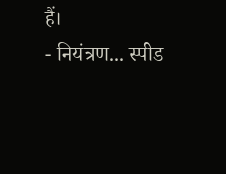हैं।
- नियंत्रण... स्पीड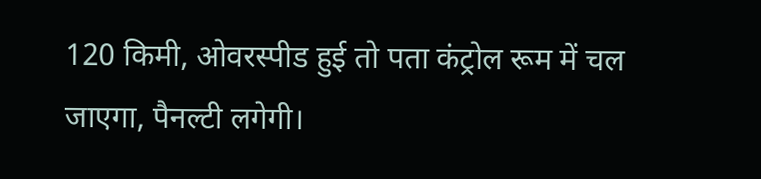120 किमी, ओवरस्पीड हुई तो पता कंट्रोल रूम में चल जाएगा, पैनल्टी लगेगी।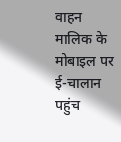वाहन मालिक के मोबाइल पर ई-चालान पहुंच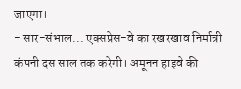जाएगा।
- सार-संभाल... एक्सप्रेस-वे का रखरखाव निर्मात्री कंपनी दस साल तक करेगी। अमूनन हाइवे की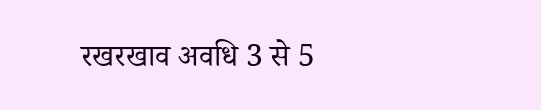रखरखाव अवधि 3 से 5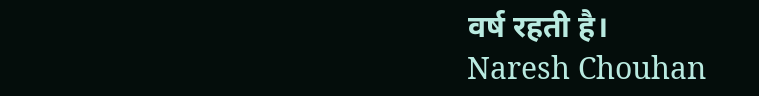वर्ष रहती है।
Naresh Chouhan